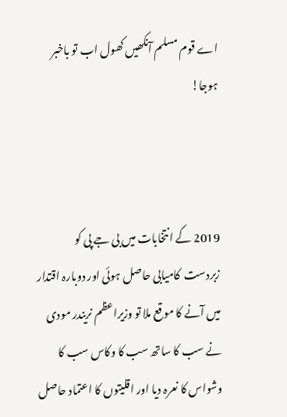اے قوم مسلم آنکھیں کھول اب تو باخبر ہوجا!



2019 کے انتخابات میں بی جے پی کو زبردست  کامیابی حاصل ہوئی اور دوبارہ اقتدار میں آنے کا موقع ملا تو وزیراعظم نریندر مودی نے سب کا ساتھ سب کا وکاس سب کا وشواس کا نعرہ دیا اور اقلیتوں کا اعتماد حاصل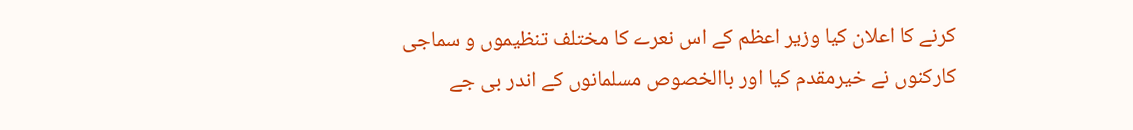کرنے کا اعلان کیا وزیر اعظم کے اس نعرے کا مختلف تنظیموں و سماجی کارکنوں نے خیرمقدم کیا اور باالخصوص مسلمانوں کے اندر بی جے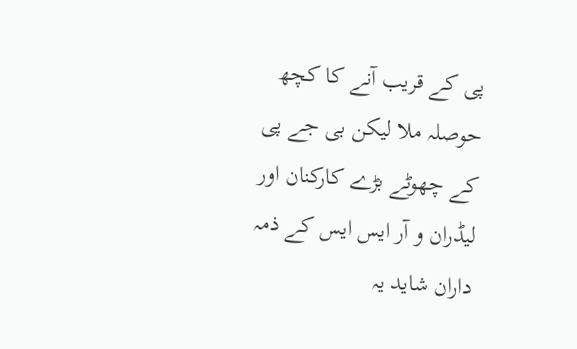پی کے قریب آنے کا کچھ حوصلہ ملا لیکن بی جے پی کے چھوٹے بڑے کارکنان اور لیڈران و آر ایس ایس کے ذمہ داران شاید یہ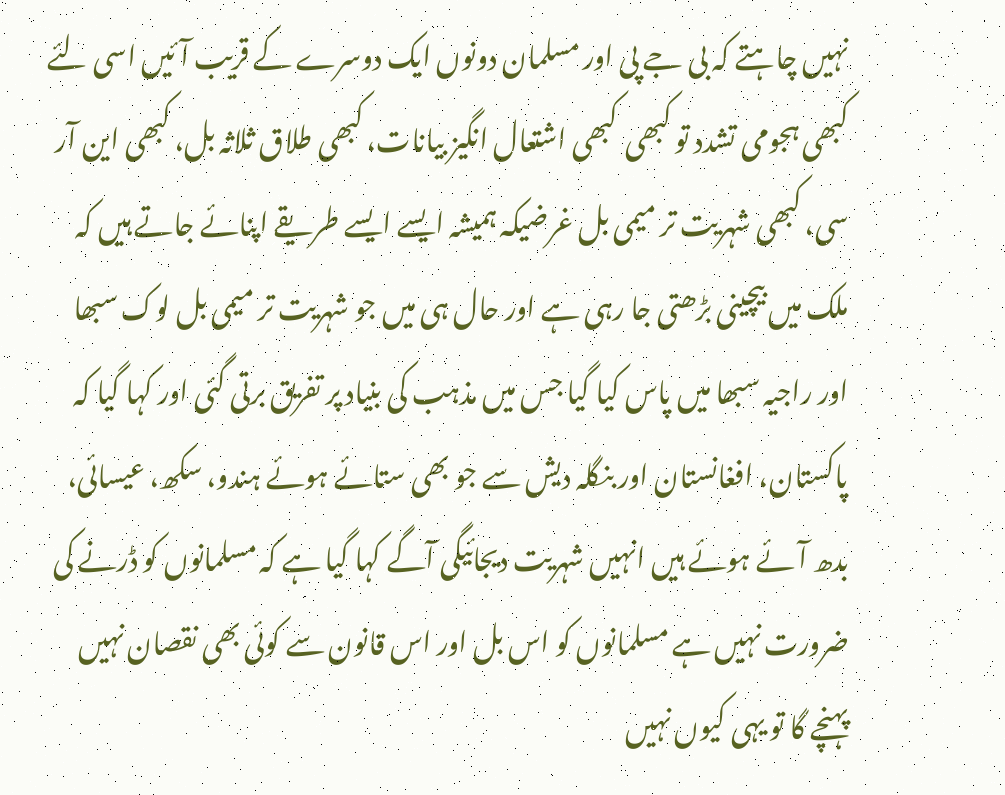نہیں چاہتے کہ بی جے پی اور مسلمان دونوں ایک دوسرے کے قریب آئیں اسی لئے کبھی ہجومی تشدد تو کبھی  کبھی اشتعال انگیز بیانات، کبھی طلاق ثلاثہ بل، کبھی این آر سی، کبھی شہریت تر میمی بل غرضیکہ ہمیشہ ایسے ایسے طریقے اپنائے جاتے ہیں کہ ملک میں بیچینی بڑھتی جا رہی ہے اور حال ہی میں جو شہریت تر میمی بل لوک سبھا اور راجیہ سبھا میں پاس کیا گیا جس میں مذہب کی بنیاد پر تفریق برتی گئی اور کہا گیا کہ پاکستان، افغانستان اور بنگلہ دیش سے جو بھی ستائے ہوئے ہندو، سکھ، عیسائی، بدھ آئے ہوئے ہیں انہیں شہریت دیجائیگی آگے کہا گیا ہے کہ مسلمانوں کو ڈرنے کی ضرورت نہیں ہے مسلمانوں کو اس بل اور اس قانون سے کوئی بھی نقصان نہیں پہنچے گا تو یہی کیوں نہیں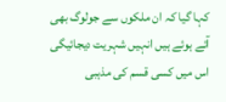کہا گیا کہ ان ملکوں سے جولوگ بھی آئے ہوئے ہیں انہیں شہریت دیجائیگی اس میں کسی قسم کی مذہبی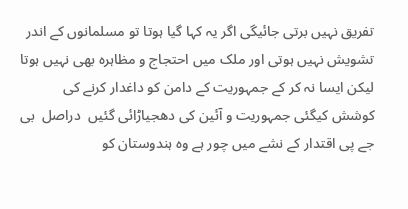تفریق نہیں برتی جائیگی اگر یہ کہا گیا ہوتا تو مسلمانوں کے اندر تشویش نہیں ہوتی اور ملک میں احتجاج و مظاہرہ بھی نہیں ہوتا لیکن ایسا نہ کر کے جمہوریت کے دامن کو داغدار کرنے کی کوشش کیگئی جمہوریت و آئین کی دھجیاڑائی گئیں  دراصل  بی جے پی اقتدار کے نشے میں چور ہے وہ ہندوستان کو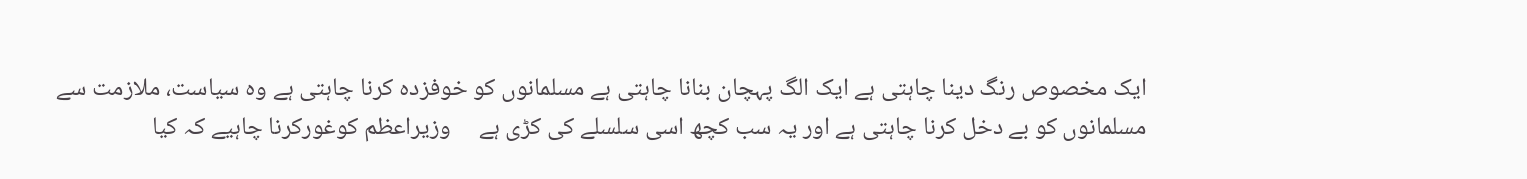ایک مخصوص رنگ دینا چاہتی ہے ایک الگ پہچان بنانا چاہتی ہے مسلمانوں کو خوفزدہ کرنا چاہتی ہے وہ سیاست، ملازمت سے مسلمانوں کو بے دخل کرنا چاہتی ہے اور یہ سب کچھ اسی سلسلے کی کڑی ہے     وزیراعظم کوغورکرنا چاہیے کہ کیا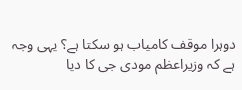دوہرا موقف کامیاب ہو سکتا ہے؟ یہی وجہ ہے کہ وزیراعظم مودی جی کا دیا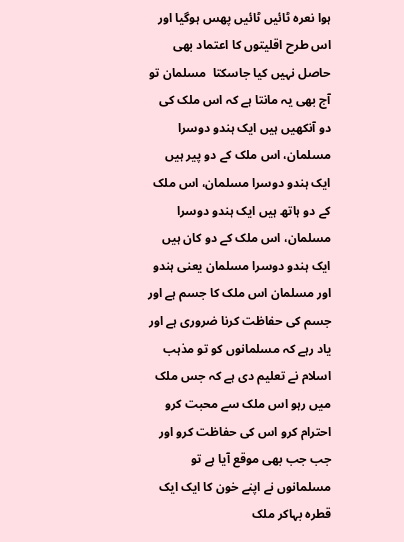ہوا نعرہ ٹائیں ٹائیں پھس ہوگیا اور اس طرح اقلیتوں کا اعتماد بھی  حاصل نہیں کیا جاسکتا  مسلمان تو آج بھی یہ مانتا ہے کہ اس ملک کی دو آنکھیں ہیں ایک ہندو دوسرا مسلمان، اس ملک کے دو پیر ہیں ایک ہندو دوسرا مسلمان، اس ملک کے دو ہاتھ ہیں ایک ہندو دوسرا مسلمان، اس ملک کے دو کان ہیں ایک ہندو دوسرا مسلمان یعنی ہندو اور مسلمان اس ملک کا جسم ہے اور جسم کی حفاظت کرنا ضروری ہے اور یاد رہے کہ مسلمانوں کو تو مذہب اسلام نے تعلیم دی ہے کہ جس ملک میں رہو اس ملک سے محبت کرو احترام کرو اس کی حفاظت کرو اور جب جب بھی موقع آیا ہے تو مسلمانوں نے اپنے خون کا ایک ایک قطرہ بہاکر ملک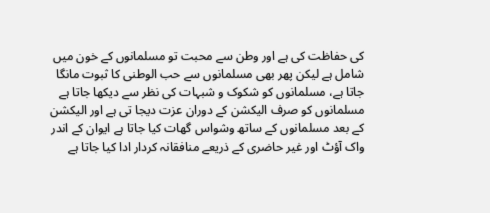کی حفاظت کی ہے اور وطن سے محبت تو مسلمانوں کے خون میں شامل ہے لیکن پھر بھی مسلمانوں سے حب الوطنی کا ثبوت مانگا جاتا ہے، مسلمانوں کو شکوک و شبہات کی نظر سے دیکھا جاتا ہے مسلمانوں کو صرف الیکشن کے دوران عزت دیجا تی ہے اور الیکشن کے بعد مسلمانوں کے ساتھ وشواس گھات کیا جاتا ہے ایوان کے اندر واک آؤٹ اور غیر حاضری کے ذریعے منافقانہ کردار ادا کیا جاتا ہے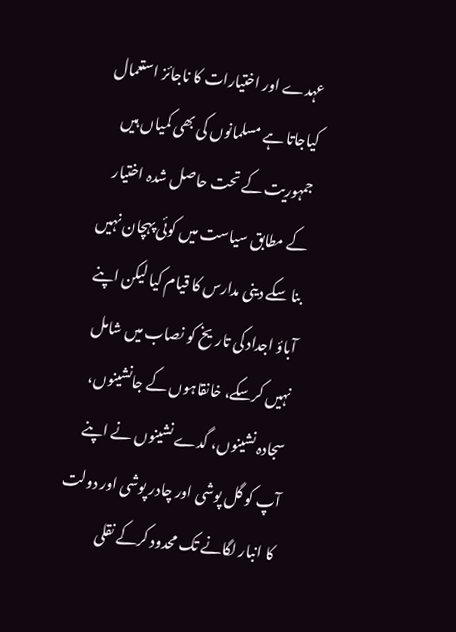عہدے اور اختیارات کا ناجائز استعمال کیاجاتا ہے مسلمانوں کی بھی کمیاں ہیں جمہوریت کے تحت حاصل شدہ اختیار کے مطابق سیاست میں کوئی پہچان نہیں بنا سکے دینی مدارس کا قیام کیا لیکن اپنے آباؤ اجداد کی تاریخ کو نصاب میں شامل نہیں کرسکے، خانقاہوں کے جانشینوں، سجادہ نشینوں، گدے نشینوں نے اپنے آپ کو گل پوشی اور چادر پوشی اور دولت کا انبار لگانے تک محدود کرکے نقلی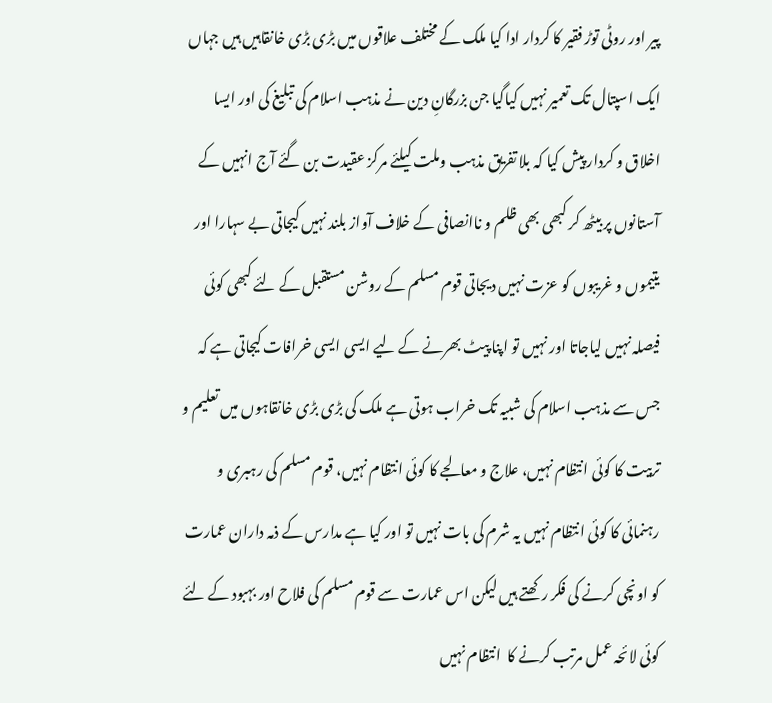پیر اور روٹی توڑ فقیر کا کردار ادا کیا ملک کے مختلف علاقوں میں بڑی بڑی خانقاہیں ہیں جہاں ایک اسپتال تک تعمیر نہیں کیاگیا جن بزرگانِ دین نے مذہب اسلام کی تبلیغ کی اور ایسا اخلاق و کردار پیش کیا کہ بلا تفریق مذہب وملت کیلئے مرکز عقیدت بن گئے آج انہیں کے آستانوں پر بیٹھ کر کبھی بھی ظلم و ناانصافی کے خلاف آواز بلند نہیں کیجاتی بے سہارا اور یتیموں و غریبوں کو عزت نہیں دیجاتی قوم مسلم کے روشن مستقبل کے لئے کبھی کوئی فیصلہ نہیں لیاجاتا اور نہیں تو اپنا پیٹ بھرنے کے لیے ایسی ایسی خرافات کیجاتی ہے کہ جس سے مذہب اسلام کی شبیہ تک خراب ہوتی ہے ملک کی بڑی بڑی خانقاہوں میں تعلیم و تربیت کا کوئی انتظام نہیں، علاج و معالجے کا کوئی انتظام نہیں، قوم مسلم کی رہبری و رہنمائی کا کوئی انتظام نہیں یہ شرم کی بات نہیں تو اور کیا ہے مدارس کے ذمہ داران عمارت کو اونچی کرنے کی فکر رکھتے ہیں لیکن اس عمارت سے قوم مسلم کی فلاح اور بہبود کے لئے کوئی لائحہ عمل مرتب کرنے کا  انتظام نہیں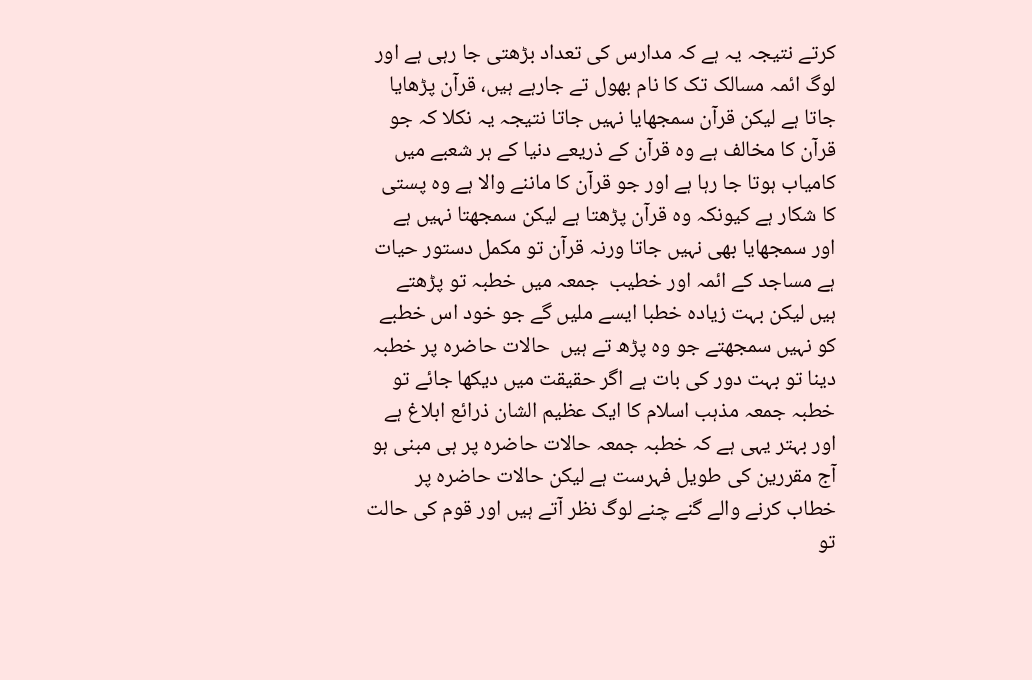کرتے نتیجہ یہ ہے کہ مدارس کی تعداد بڑھتی جا رہی ہے اور لوگ ائمہ مسالک تک کا نام بھول تے جارہے ہیں، قرآن پڑھایا جاتا ہے لیکن قرآن سمجھایا نہیں جاتا نتیجہ یہ نکلا کہ جو قرآن کا مخالف ہے وہ قرآن کے ذریعے دنیا کے ہر شعبے میں کامیاب ہوتا جا رہا ہے اور جو قرآن کا ماننے والا ہے وہ پستی کا شکار ہے کیونکہ وہ قرآن پڑھتا ہے لیکن سمجھتا نہیں ہے اور سمجھایا بھی نہیں جاتا ورنہ قرآن تو مکمل دستور حیات ہے مساجد کے ائمہ اور خطیب  جمعہ میں خطبہ تو پڑھتے ہیں لیکن بہت زیادہ خطبا ایسے ملیں گے جو خود اس خطبے کو نہیں سمجھتے جو وہ پڑھ تے ہیں  حالات حاضرہ پر خطبہ دینا تو بہت دور کی بات ہے اگر حقیقت میں دیکھا جائے تو خطبہ جمعہ مذہب اسلام کا ایک عظیم الشان ذرائع ابلاغ ہے اور بہتر یہی ہے کہ خطبہ جمعہ حالات حاضرہ پر ہی مبنی ہو آج مقررین کی طویل فہرست ہے لیکن حالات حاضرہ پر خطاب کرنے والے گنے چنے لوگ نظر آتے ہیں اور قوم کی حالت تو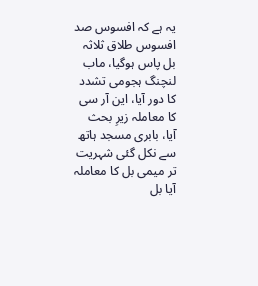یہ ہے کہ افسوس صد افسوس طلاق ثلاثہ بل پاس ہوگیا، ماب لنچنگ ہجومی تشدد کا دور آیا، این آر سی کا معاملہ زیرِ بحث آیا، بابری مسجد ہاتھ سے نکل گئی شہریت تر میمی بل کا معاملہ آیا بل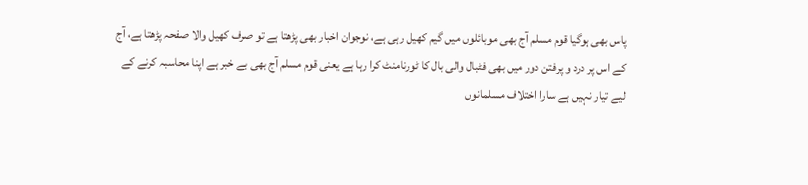پاس بھی ہوگیا قوم مسلم آج بھی موبائلوں میں گیم کھیل رہی ہے، نوجوان اخبار بھی پڑھتا ہے تو صرف کھیل والا صفحہ پڑھتا ہے، آج کے اس پر درد و پرفتن دور میں بھی فٹبال والی بال کا ٹورنامنٹ کرا رہا ہے یعنی قوم مسلم آج بھی بے خبر ہے اپنا محاسبہ کرنے کے لیے تیار نہیں ہے سارا اختلاف مسلمانوں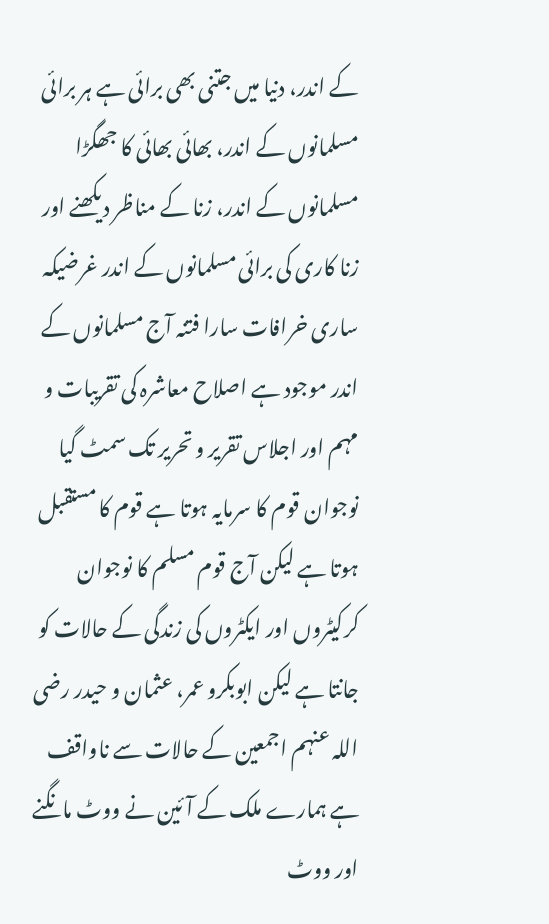کے اندر، دنیا میں جتنی بھی برائی ہے ہر برائی مسلمانوں کے اندر، بھائی بھائی کا جھگڑا مسلمانوں کے اندر، زنا کے مناظر دیکھنے اور زنا کاری کی برائی مسلمانوں کے اندر غرضیکہ ساری خرافات سارا فتنہ آج مسلمانوں کے اندر موجود ہے اصلاح معاشرہ کی تقریبات و مہم اور اجلاس تقریر و تحریر تک سمٹ گیا نوجوان قوم کا سرمایہ ہوتا ہے قوم کا مستقبل ہوتا ہے لیکن آج قوم مسلم کا نوجوان کرکیٹروں اور ایکٹروں کی زندگی کے حالات کو جانتا ہے لیکن ابوبکرو عمر، عثمان و حیدر رضی اللہ عنہم اجمعین کے حالات سے ناواقف ہے ہمارے ملک کے آئین نے ووٹ مانگنے اور ووٹ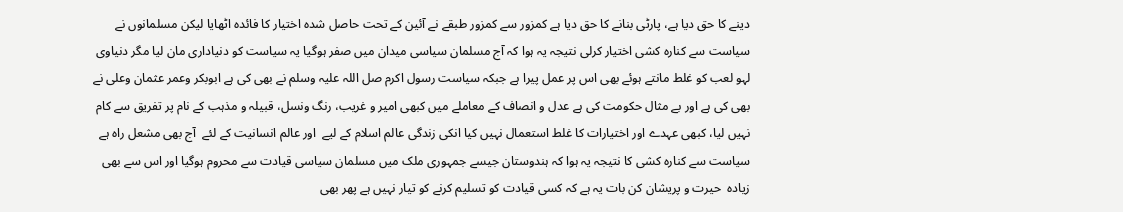دینے کا حق دیا ہے، پارٹی بنانے کا حق دیا ہے کمزور سے کمزور طبقے نے آئین کے تحت حاصل شدہ اختیار کا فائدہ اٹھایا لیکن مسلمانوں نے سیاست سے کنارہ کشی اختیار کرلی نتیجہ یہ ہوا کہ آج مسلمان سیاسی میدان میں صفر ہوگیا یہ سیاست کو دنیاداری مان لیا مگر دنیاوی لہو لعب کو غلط مانتے ہوئے بھی اس پر عمل پیرا ہے جبکہ سیاست رسول اکرم صل اللہ علیہ وسلم نے بھی کی ہے ابوبکر وعمر عثمان وعلی نے بھی کی ہے اور بے مثال حکومت کی ہے عدل و انصاف کے معاملے میں کبھی امیر و غریب، رنگ ونسل، قبیلہ و مذہب کے نام پر تفریق سے کام نہیں لیا، کبھی عہدے اور اختیارات کا غلط استعمال نہیں کیا انکی زندگی عالم اسلام کے لیے  اور عالم انسانیت کے لئے  آج بھی مشعل راہ ہے سیاست سے کنارہ کشی کا نتیجہ یہ ہوا کہ ہندوستان جیسے جمہوری ملک میں مسلمان سیاسی قیادت سے محروم ہوگیا اور اس سے بھی زیادہ  حیرت و پریشان کن بات یہ ہے کہ کسی قیادت کو تسلیم کرنے کو تیار نہیں ہے پھر بھی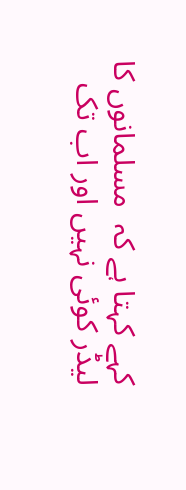کہے کہتا ہے کہ  مسلمانوں کا لیڈر کوئی نہیں اور اب تک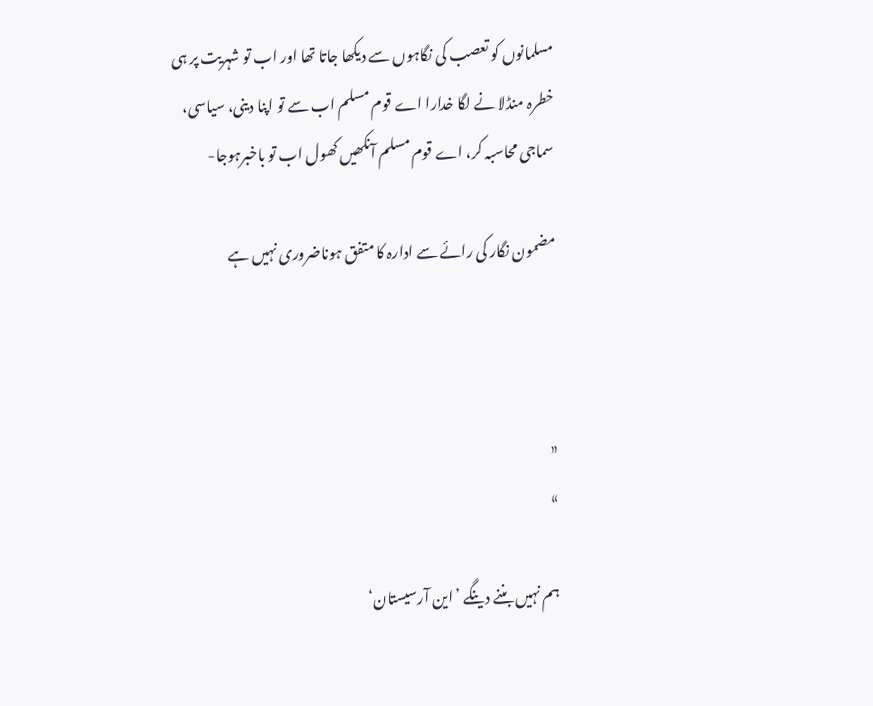مسلمانوں کو تعصب کی نگاہوں سے دیکھا جاتا تھا اور اب تو شہریت پر ہی خطرہ منڈلا نے لگا خدارا اے قوم مسلم اب سے تو اپنا دینی، سیاسی، سماجی محاسبہ کر، اے قوم مسلم آنکھیں کھول اب تو باخبرہوجا-

مضمون نگار کی رائے سے ادارہ کا متفق ہوناضروری نہیں ہے



«
»

ہم نہیں بننے دینگے ’این آرسیستان‘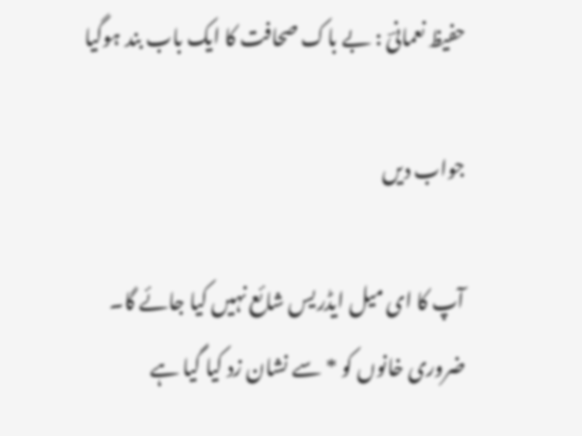حفیظ نعمانیؔ : بے باک صحافت کا ایک باب بند ہوگیا

جواب دیں

آپ کا ای میل ایڈریس شائع نہیں کیا جائے گا۔ ضروری خانوں کو * سے نشان زد کیا گیا ہے